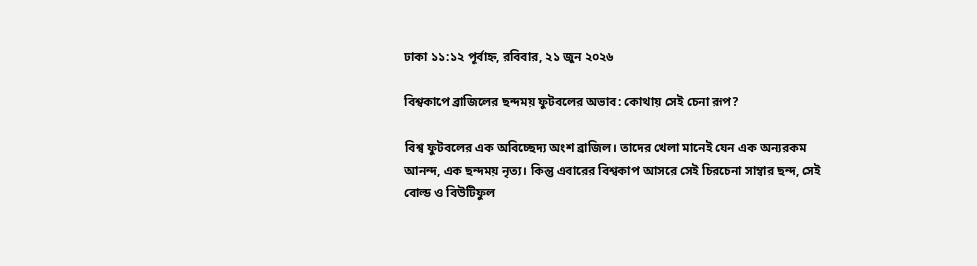ঢাকা ১১:১২ পূর্বাহ্ন, রবিবার, ২১ জুন ২০২৬

বিশ্বকাপে ব্রাজিলের ছন্দময় ফুটবলের অভাব: কোথায় সেই চেনা রূপ?

বিশ্ব ফুটবলের এক অবিচ্ছেদ্য অংশ ব্রাজিল। তাদের খেলা মানেই যেন এক অন্যরকম আনন্দ, এক ছন্দময় নৃত্য। কিন্তু এবারের বিশ্বকাপ আসরে সেই চিরচেনা সাম্বার ছন্দ, সেই বোল্ড ও বিউটিফুল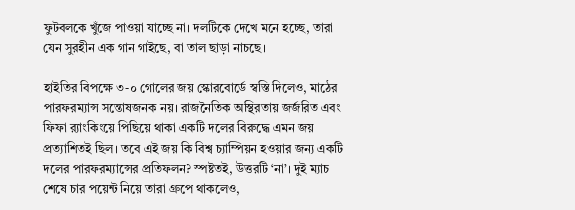ফুটবলকে খুঁজে পাওয়া যাচ্ছে না। দলটিকে দেখে মনে হচ্ছে, তারা যেন সুরহীন এক গান গাইছে, বা তাল ছাড়া নাচছে।

হাইতির বিপক্ষে ৩-০ গোলের জয় স্কোরবোর্ডে স্বস্তি দিলেও, মাঠের পারফরম্যান্স সন্তোষজনক নয়। রাজনৈতিক অস্থিরতায় জর্জরিত এবং ফিফা র‍্যাংকিংয়ে পিছিয়ে থাকা একটি দলের বিরুদ্ধে এমন জয় প্রত্যাশিতই ছিল। তবে এই জয় কি বিশ্ব চ্যাম্পিয়ন হওয়ার জন্য একটি দলের পারফরম্যান্সের প্রতিফলন? স্পষ্টতই, উত্তরটি ‘না’। দুই ম্যাচ শেষে চার পয়েন্ট নিয়ে তারা গ্রুপে থাকলেও,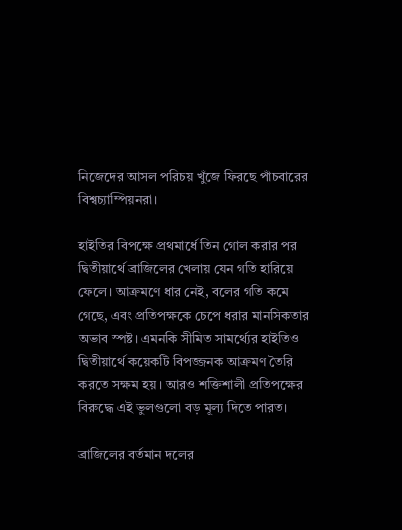নিজেদের আসল পরিচয় খুঁজে ফিরছে পাঁচবারের বিশ্বচ্যাম্পিয়নরা।

হাইতির বিপক্ষে প্রথমার্ধে তিন গোল করার পর দ্বিতীয়ার্থে ব্রাজিলের খেলায় যেন গতি হারিয়ে ফেলে। আক্রমণে ধার নেই, বলের গতি কমে গেছে, এবং প্রতিপক্ষকে চেপে ধরার মানসিকতার অভাব স্পষ্ট। এমনকি সীমিত সামর্থ্যের হাইতিও দ্বিতীয়ার্থে কয়েকটি বিপজ্জনক আক্রমণ তৈরি করতে সক্ষম হয়। আরও শক্তিশালী প্রতিপক্ষের বিরুদ্ধে এই ভুলগুলো বড় মূল্য দিতে পারত।

ব্রাজিলের বর্তমান দলের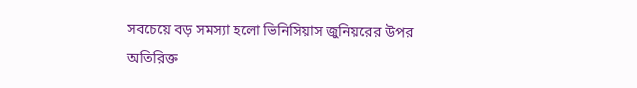সবচেয়ে বড় সমস্যা হলো ভিনিসিয়াস জুনিয়রের উপর অতিরিক্ত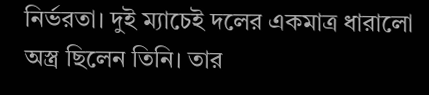নির্ভরতা। দুই ম্যাচেই দলের একমাত্র ধারালো অস্ত্র ছিলেন তিনি। তার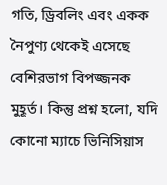গতি, ড্রিবলিং এবং একক নৈপুণ্য থেকেই এসেছে বেশিরভাগ বিপজ্জনক মুহূর্ত। কিন্তু প্রশ্ন হলো, যদি কোনো ম্যাচে ভিনিসিয়াস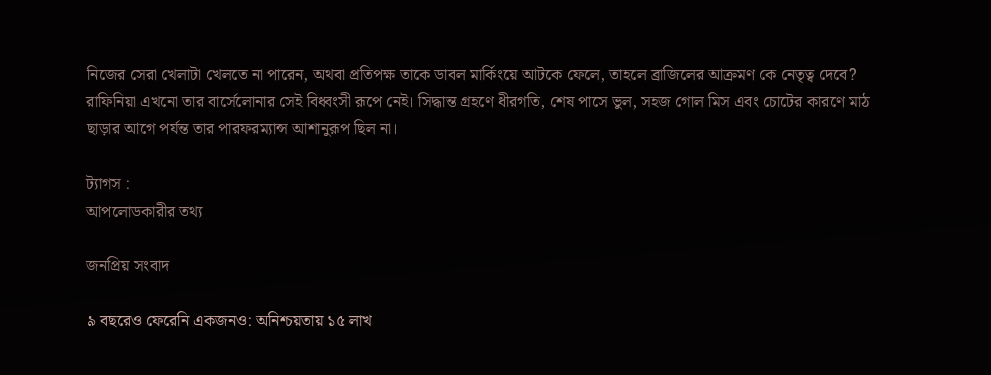নিজের সেরা খেলাটা খেলতে না পারেন, অথবা প্রতিপক্ষ তাকে ডাবল মার্কিংয়ে আটকে ফেলে, তাহলে ব্রাজিলের আক্রমণ কে নেতৃত্ব দেবে? রাফিনিয়া এখনো তার বার্সেলোনার সেই বিধ্বংসী রূপে নেই। সিদ্ধান্ত গ্রহণে ধীরগতি, শেষ পাসে ভুল, সহজ গোল মিস এবং চোটের কারণে মাঠ ছাড়ার আগে পর্যন্ত তার পারফরম্যান্স আশানুরূপ ছিল না।

ট্যাগস :
আপলোডকারীর তথ্য

জনপ্রিয় সংবাদ

৯ বছরেও ফেরেনি একজনও: অনিশ্চয়তায় ১৫ লাখ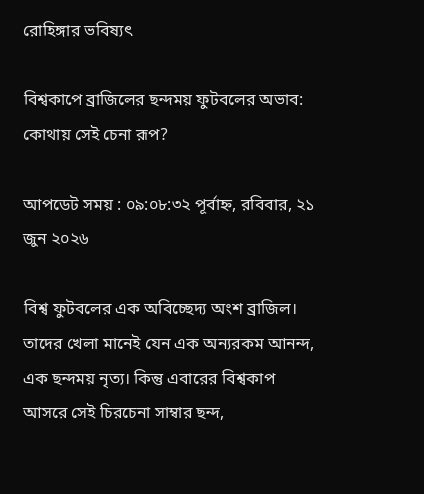রোহিঙ্গার ভবিষ্যৎ

বিশ্বকাপে ব্রাজিলের ছন্দময় ফুটবলের অভাব: কোথায় সেই চেনা রূপ?

আপডেট সময় : ০৯:০৮:৩২ পূর্বাহ্ন, রবিবার, ২১ জুন ২০২৬

বিশ্ব ফুটবলের এক অবিচ্ছেদ্য অংশ ব্রাজিল। তাদের খেলা মানেই যেন এক অন্যরকম আনন্দ, এক ছন্দময় নৃত্য। কিন্তু এবারের বিশ্বকাপ আসরে সেই চিরচেনা সাম্বার ছন্দ,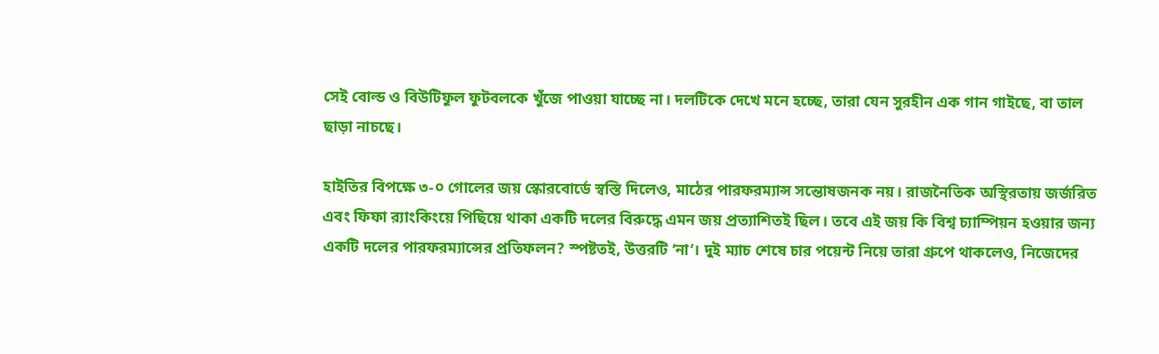সেই বোল্ড ও বিউটিফুল ফুটবলকে খুঁজে পাওয়া যাচ্ছে না। দলটিকে দেখে মনে হচ্ছে, তারা যেন সুরহীন এক গান গাইছে, বা তাল ছাড়া নাচছে।

হাইতির বিপক্ষে ৩-০ গোলের জয় স্কোরবোর্ডে স্বস্তি দিলেও, মাঠের পারফরম্যান্স সন্তোষজনক নয়। রাজনৈতিক অস্থিরতায় জর্জরিত এবং ফিফা র‍্যাংকিংয়ে পিছিয়ে থাকা একটি দলের বিরুদ্ধে এমন জয় প্রত্যাশিতই ছিল। তবে এই জয় কি বিশ্ব চ্যাম্পিয়ন হওয়ার জন্য একটি দলের পারফরম্যান্সের প্রতিফলন? স্পষ্টতই, উত্তরটি ‘না’। দুই ম্যাচ শেষে চার পয়েন্ট নিয়ে তারা গ্রুপে থাকলেও, নিজেদের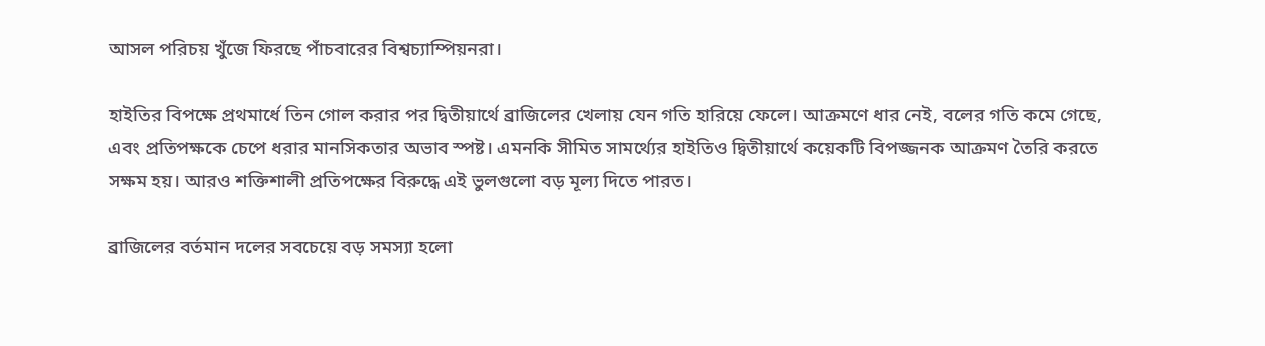আসল পরিচয় খুঁজে ফিরছে পাঁচবারের বিশ্বচ্যাম্পিয়নরা।

হাইতির বিপক্ষে প্রথমার্ধে তিন গোল করার পর দ্বিতীয়ার্থে ব্রাজিলের খেলায় যেন গতি হারিয়ে ফেলে। আক্রমণে ধার নেই, বলের গতি কমে গেছে, এবং প্রতিপক্ষকে চেপে ধরার মানসিকতার অভাব স্পষ্ট। এমনকি সীমিত সামর্থ্যের হাইতিও দ্বিতীয়ার্থে কয়েকটি বিপজ্জনক আক্রমণ তৈরি করতে সক্ষম হয়। আরও শক্তিশালী প্রতিপক্ষের বিরুদ্ধে এই ভুলগুলো বড় মূল্য দিতে পারত।

ব্রাজিলের বর্তমান দলের সবচেয়ে বড় সমস্যা হলো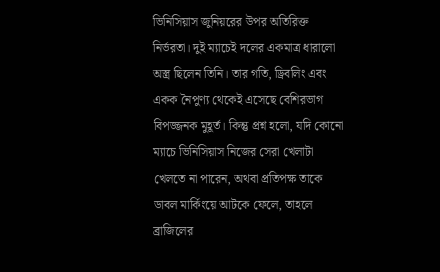ভিনিসিয়াস জুনিয়রের উপর অতিরিক্ত নির্ভরতা। দুই ম্যাচেই দলের একমাত্র ধারালো অস্ত্র ছিলেন তিনি। তার গতি, ড্রিবলিং এবং একক নৈপুণ্য থেকেই এসেছে বেশিরভাগ বিপজ্জনক মুহূর্ত। কিন্তু প্রশ্ন হলো, যদি কোনো ম্যাচে ভিনিসিয়াস নিজের সেরা খেলাটা খেলতে না পারেন, অথবা প্রতিপক্ষ তাকে ডাবল মার্কিংয়ে আটকে ফেলে, তাহলে ব্রাজিলের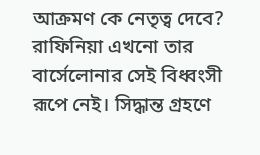আক্রমণ কে নেতৃত্ব দেবে? রাফিনিয়া এখনো তার বার্সেলোনার সেই বিধ্বংসী রূপে নেই। সিদ্ধান্ত গ্রহণে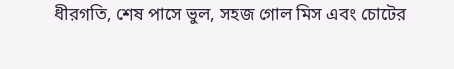ধীরগতি, শেষ পাসে ভুল, সহজ গোল মিস এবং চোটের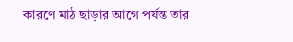কারণে মাঠ ছাড়ার আগে পর্যন্ত তার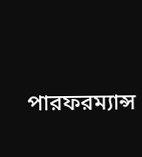পারফরম্যান্স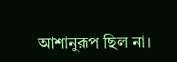আশানুরূপ ছিল না।